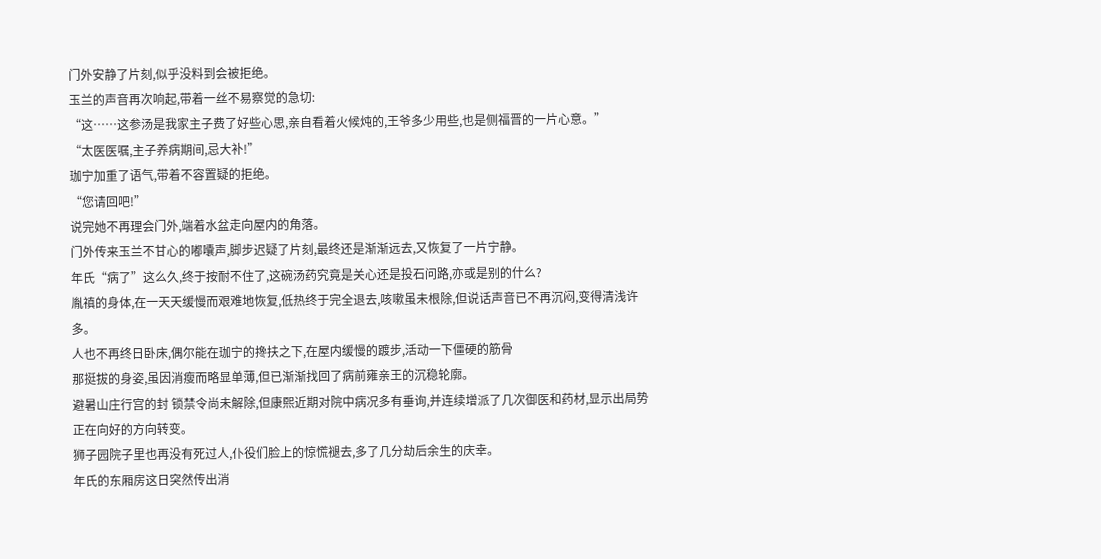门外安静了片刻,似乎没料到会被拒绝。
玉兰的声音再次响起,带着一丝不易察觉的急切:
“这……这参汤是我家主子费了好些心思,亲自看着火候炖的,王爷多少用些,也是侧福晋的一片心意。”
“太医医嘱,主子养病期间,忌大补!”
珈宁加重了语气,带着不容置疑的拒绝。
“您请回吧!”
说完她不再理会门外,端着水盆走向屋内的角落。
门外传来玉兰不甘心的嘟囔声,脚步迟疑了片刻,最终还是渐渐远去,又恢复了一片宁静。
年氏“病了”这么久,终于按耐不住了,这碗汤药究竟是关心还是投石问路,亦或是别的什么?
胤禛的身体,在一天天缓慢而艰难地恢复,低热终于完全退去,咳嗽虽未根除,但说话声音已不再沉闷,变得清浅许多。
人也不再终日卧床,偶尔能在珈宁的搀扶之下,在屋内缓慢的踱步,活动一下僵硬的筋骨
那挺拔的身姿,虽因消瘦而略显单薄,但已渐渐找回了病前雍亲王的沉稳轮廓。
避暑山庄行宫的封 锁禁令尚未解除,但康熙近期对院中病况多有垂询,并连续增派了几次御医和药材,显示出局势正在向好的方向转变。
狮子园院子里也再没有死过人,仆役们脸上的惊慌褪去,多了几分劫后余生的庆幸。
年氏的东厢房这日突然传出消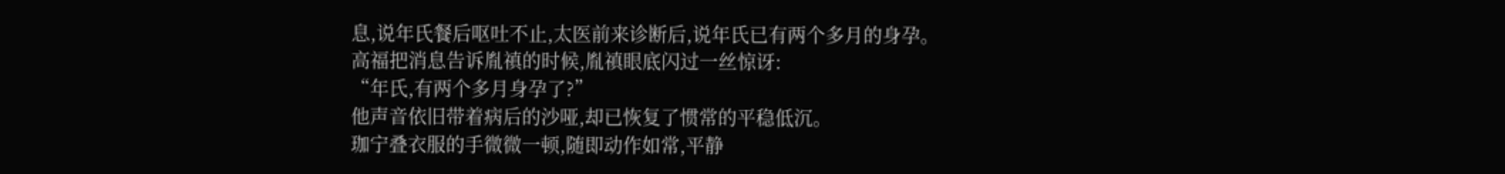息,说年氏餐后呕吐不止,太医前来诊断后,说年氏已有两个多月的身孕。
高福把消息告诉胤禛的时候,胤禛眼底闪过一丝惊讶:
“年氏,有两个多月身孕了?”
他声音依旧带着病后的沙哑,却已恢复了惯常的平稳低沉。
珈宁叠衣服的手微微一顿,随即动作如常,平静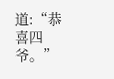道:“恭喜四爷。”